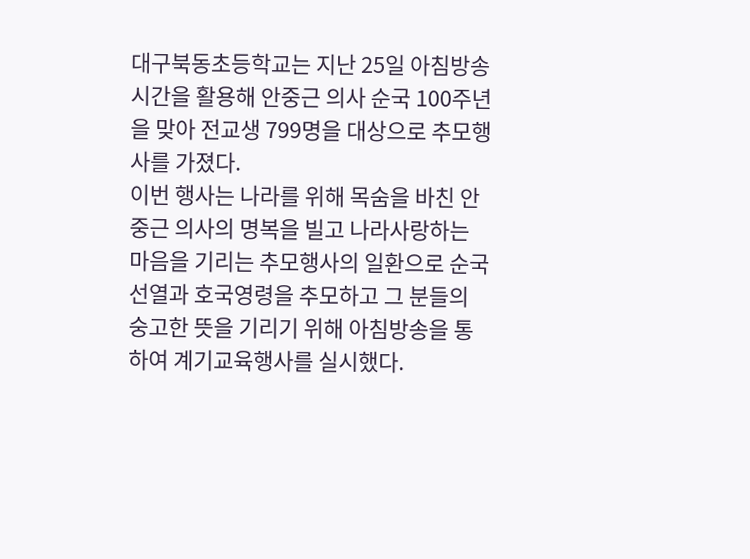대구북동초등학교는 지난 25일 아침방송시간을 활용해 안중근 의사 순국 100주년을 맞아 전교생 799명을 대상으로 추모행사를 가졌다.
이번 행사는 나라를 위해 목숨을 바친 안중근 의사의 명복을 빌고 나라사랑하는 마음을 기리는 추모행사의 일환으로 순국선열과 호국영령을 추모하고 그 분들의 숭고한 뜻을 기리기 위해 아침방송을 통하여 계기교육행사를 실시했다.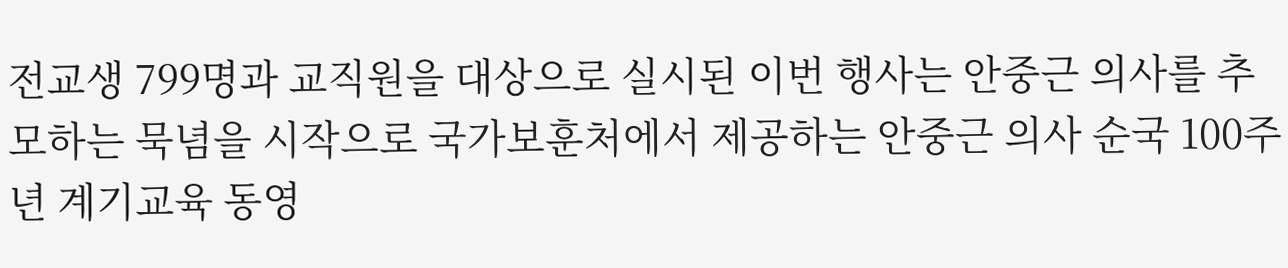전교생 799명과 교직원을 대상으로 실시된 이번 행사는 안중근 의사를 추모하는 묵념을 시작으로 국가보훈처에서 제공하는 안중근 의사 순국 100주년 계기교육 동영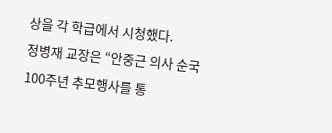상을 각 학급에서 시청했다.
정병재 교장은 “안중근 의사 순국 100주년 추모행사를 통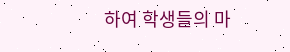하여 학생들의 마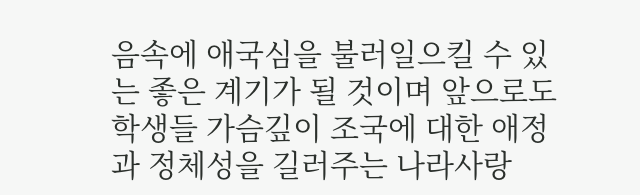음속에 애국심을 불러일으킬 수 있는 좋은 계기가 될 것이며 앞으로도 학생들 가슴깊이 조국에 대한 애정과 정체성을 길러주는 나라사랑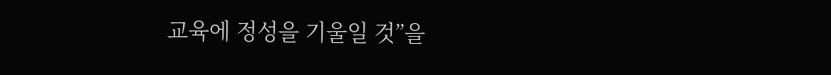교육에 정성을 기울일 것”을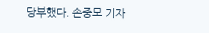당부했다. 손중모 기자